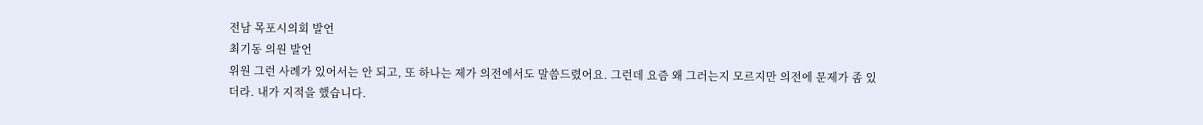전남 목포시의회 발언
최기동 의원 발언
위원 그런 사례가 있어서는 안 되고, 또 하나는 제가 의전에서도 말씀드렸어요. 그런데 요즘 왜 그러는지 모르지만 의전에 문제가 좀 있더라. 내가 지적을 했습니다.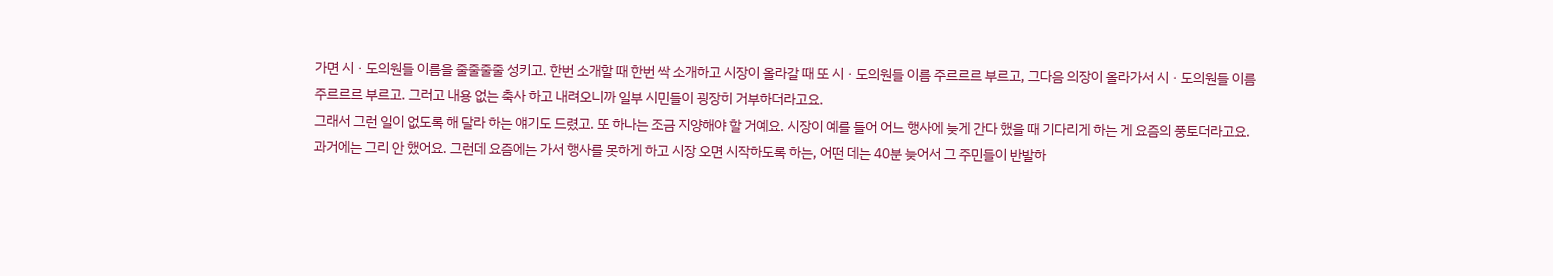가면 시ㆍ도의원들 이름을 줄줄줄줄 성키고. 한번 소개할 때 한번 싹 소개하고 시장이 올라갈 때 또 시ㆍ도의원들 이름 주르르르 부르고, 그다음 의장이 올라가서 시ㆍ도의원들 이름 주르르르 부르고. 그러고 내용 없는 축사 하고 내려오니까 일부 시민들이 굉장히 거부하더라고요.
그래서 그런 일이 없도록 해 달라 하는 얘기도 드렸고. 또 하나는 조금 지양해야 할 거예요. 시장이 예를 들어 어느 행사에 늦게 간다 했을 때 기다리게 하는 게 요즘의 풍토더라고요.
과거에는 그리 안 했어요. 그런데 요즘에는 가서 행사를 못하게 하고 시장 오면 시작하도록 하는, 어떤 데는 40분 늦어서 그 주민들이 반발하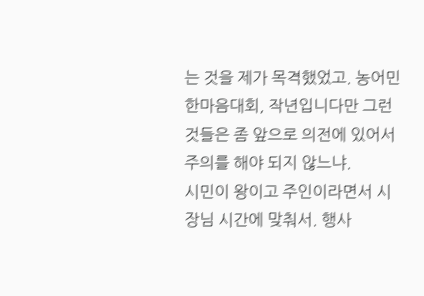는 것을 제가 목격했었고. 농어민한마음대회, 작년입니다만 그런 것들은 좀 앞으로 의전에 있어서 주의를 해야 되지 않느냐.
시민이 왕이고 주인이라면서 시장님 시간에 맞춰서. 행사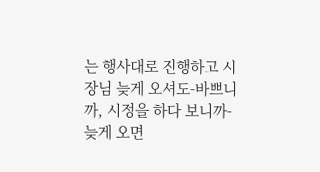는 행사대로 진행하고 시장님 늦게 오셔도-바쁘니까, 시정을 하다 보니까-늦게 오면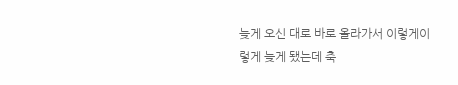늦게 오신 대로 바로 올라가서 이렇게이렇게 늦게 됐는데 축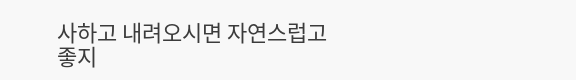사하고 내려오시면 자연스럽고 좋지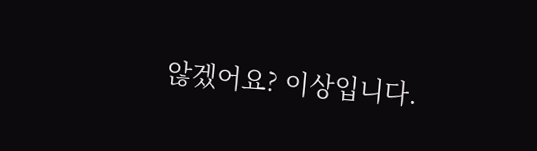않겠어요? 이상입니다.